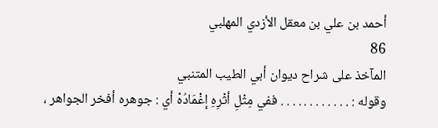أحمد بن علي بن معقل الأزدي المهلبي
86
المآخذ على شراح ديوان أبي الطيب المتنبي
وقوله : . . . . . . . . . . . . ففي مِثْلِ أثْرِهِ إغْمَادُهْ أي : جوهره أفخر الجواهر ،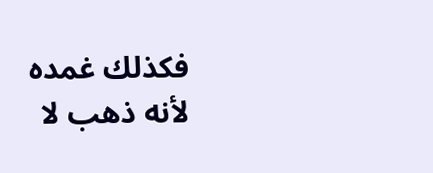فكذلك غمده لأنه ذهب لا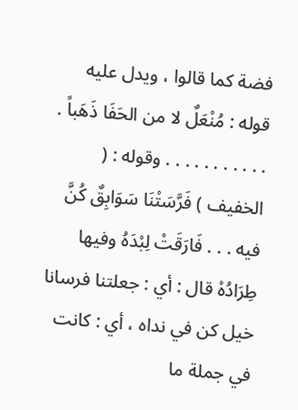فضة كما قالوا ، ويدل عليه قوله : مُنْعَلٌ لا من الحَفَا ذَهَباً . . . . . . . . . . . . وقوله : ( الخفيف ) فَرَّسَتْنَا سَوَابِقٌ كُنَّ فيه . . . فَارَقَتْ لِبْدَهُ وفيها طِرَادُهْ قال : أي : جعلتنا فرسانا خيل كن في نداه ، أي : كانت في جملة ما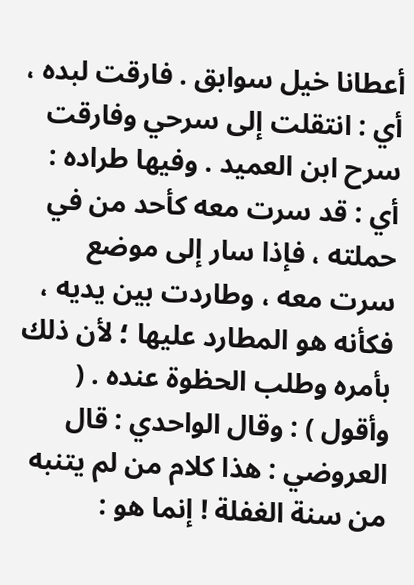أعطانا خيل سوابق . فارقت لبده ، أي : انتقلت إلى سرحي وفارقت سرح ابن العميد . وفيها طراده : أي : قد سرت معه كأحد من في حملته ، فإذا سار إلى موضع سرت معه ، وطاردت بين يديه ، فكأنه هو المطارد عليها ؛ لأن ذلك بأمره وطلب الحظوة عنده . ( وأقول ) : وقال الواحدي : قال العروضي : هذا كلام من لم يتنبه من سنة الغفلة ! إنما هو :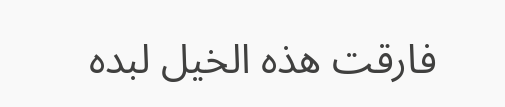فارقت هذه الخيل لبده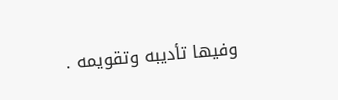وفيها تأديبه وتقويمه .